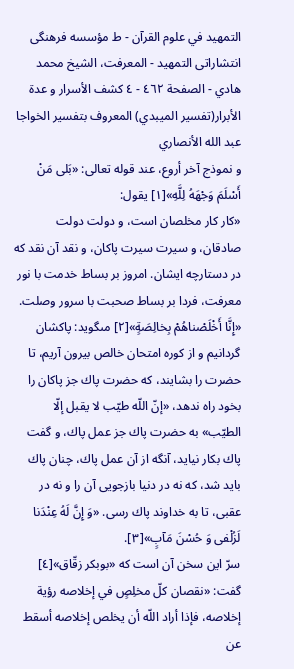التمهيد في علوم القرآن - ط مؤسسه فرهنگى انتشاراتى التمهيد - المعرفت، الشيخ محمد هادي - الصفحة ٤٦٢ - ٤ كشف الأسرار و عدة الأبرار(تفسير الميبدي) المعروف بتفسير الخواجا عبد الله الأنصاري
و نموذج آخر أروع، عند قوله تعالى: «بَلى مَنْ أَسْلَمَ وَجْهَهُ لِلَّهِ»[١] يقول:
«كار كار مخلصان است، و دولت دولت صادقان، و سيرت سيرت پاكان، و نقد آن نقد كه در دستارچه ايشان. امروز بر بساط خدمت با نور معرفت، فردا بر بساط صحبت با سرور وصلت. «إِنَّا أَخْلَصْناهُمْ بِخالِصَةٍ»[٢] مىگويد: پاكشان گردانيم و از كوره امتحان خالص بيرون آريم، تا حضرت را بشايند، كه حضرت پاك جز پاكان را بخود راه ندهد، «إنّ اللّه طيّب لا يقبل إلّا الطيّب» به حضرت پاك جز عمل پاك، و گفت پاك بكار نيايد، آنگه از آن عمل پاك، چنان پاك بايد شد، كه نه در دنيا بازجويى آن را و نه در عقبى، تا به خداوند پاك رسى. «وَ إِنَّ لَهُ عِنْدَنا لَزُلْفى وَ حُسْنَ مَآبٍ»[٣].
سرّ اين سخن آن است كه «بوبكر زقّاق»[٤] گفت: «نقصان كلّ مخلِصٍ في إخلاصه رؤية إخلاصه، فإذا أراد اللّه أن يخلص إخلاصه أسقط عن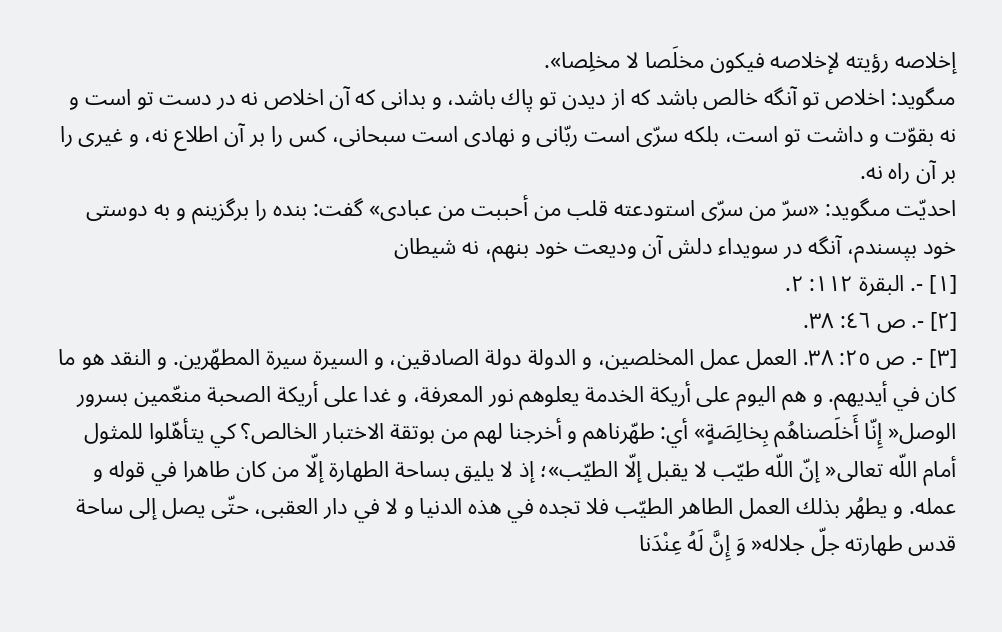إخلاصه رؤيته لإخلاصه فيكون مخلَصا لا مخلِصا».
مىگويد: اخلاص تو آنگه خالص باشد كه از ديدن تو پاك باشد، و بدانى كه آن اخلاص نه در دست تو است و نه بقوّت و داشت تو است، بلكه سرّى است ربّانى و نهادى است سبحانى، كس را بر آن اطلاع نه، و غيرى را بر آن راه نه.
احديّت مىگويد: «سرّ من سرّى استودعته قلب من أحببت من عبادى» گفت: بنده را برگزينم و به دوستى خود بپسندم، آنگه در سويداء دلش آن وديعت خود بنهم، نه شيطان
[١] -. البقرة ١١٢: ٢.
[٢] -. ص ٤٦: ٣٨.
[٣] -. ص ٢٥: ٣٨. العمل عمل المخلصين، و الدولة دولة الصادقين، و السيرة سيرة المطهّرين. و النقد هو ما كان في أيديهم. و هم اليوم على أريكة الخدمة يعلوهم نور المعرفة، و غدا على أريكة الصحبة منعّمين بسرور الوصل« إِنّا أَخلَصناهُم بِخالِصَةٍ» أي: طهّرناهم و أخرجنا لهم من بوتقة الاختبار الخالص؟ كي يتأهّلوا للمثول أمام اللّه تعالى« إنّ اللّه طيّب لا يقبل إلّا الطيّب»؛ إذ لا يليق بساحة الطهارة إلّا من كان طاهرا في قوله و عمله. و يطهُر بذلك العمل الطاهر الطيّب فلا تجده في هذه الدنيا و لا في دار العقبى، حتّى يصل إلى ساحة قدس طهارته جلّ جلاله« وَ إِنَّ لَهُ عِنْدَنا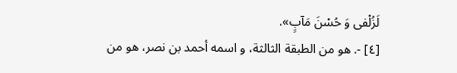لَزُلْفى وَ حُسْنَ مَآبٍ».
[٤] -. هو من الطبقة الثالثة، و اسمه أحمد بن نصر، هو من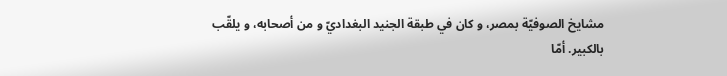مشايخ الصوفيّة بمصر، و كان في طبقة الجنيد البغداديّ و من أصحابه، و يلقّب بالكبير. أمّا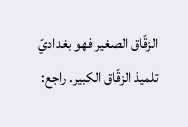الزقّاق الصغير فهو بغداديّ تلميذ الزقّاق الكبير. راجع: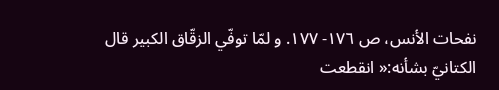نفحات الأنس، ص ١٧٦- ١٧٧. و لمّا توفّي الزقّاق الكبير قال الكتانيّ بشأنه:« انقطعت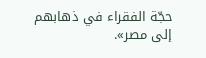حجّة الفقراء في ذهابهم إلى مصر».